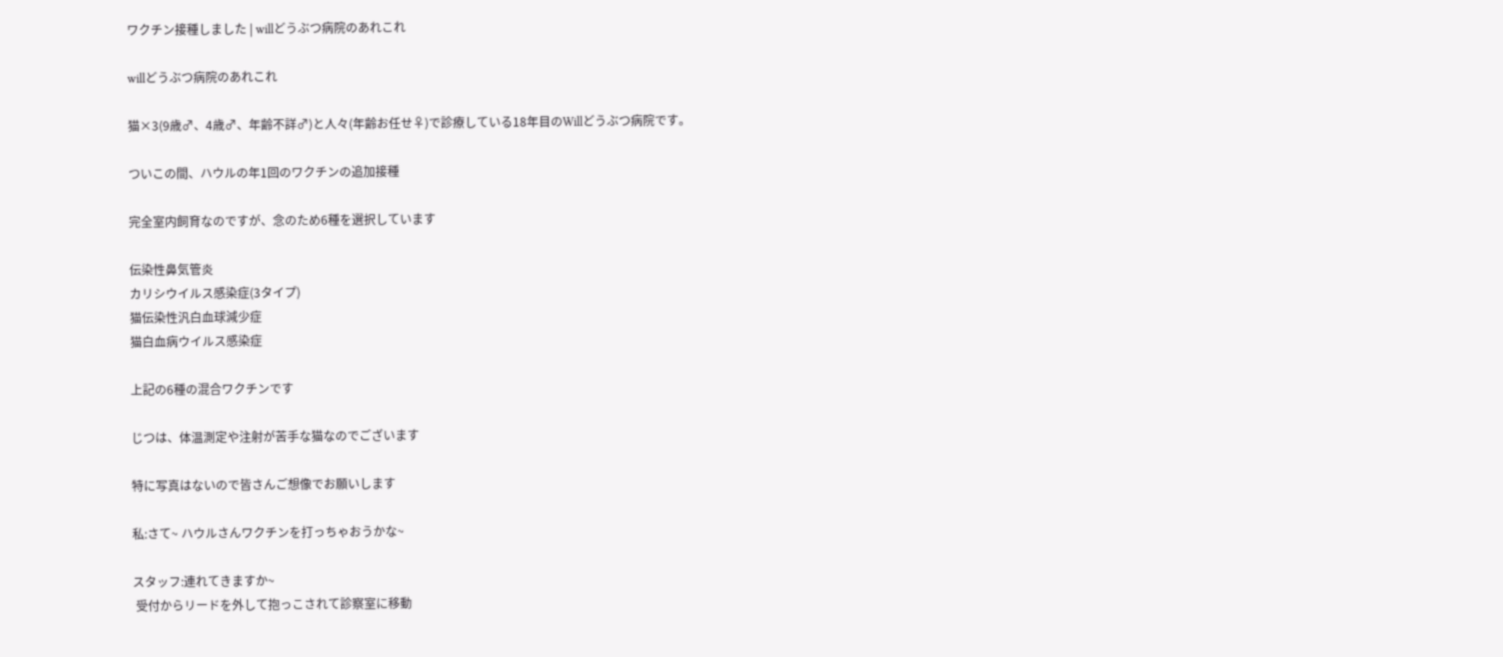ワクチン接種しました | willどうぶつ病院のあれこれ

willどうぶつ病院のあれこれ

猫×3(9歳♂、4歳♂、年齢不詳♂)と人々(年齢お任せ♀)で診療している18年目のWillどうぶつ病院です。

ついこの間、ハウルの年1回のワクチンの追加接種

完全室内飼育なのですが、念のため6種を選択しています

伝染性鼻気管炎
カリシウイルス感染症(3タイプ)
猫伝染性汎白血球減少症
猫白血病ウイルス感染症

上記の6種の混合ワクチンです

じつは、体温測定や注射が苦手な猫なのでございます

特に写真はないので皆さんご想像でお願いします

私:さて~ ハウルさんワクチンを打っちゃおうかな~

スタッフ:連れてきますか~
 受付からリードを外して抱っこされて診察室に移動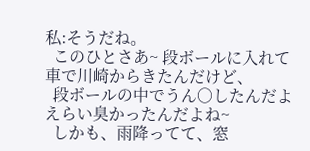私:そうだね。
  このひとさあ~ 段ボールに入れて車で川崎からきたんだけど、
  段ボールの中でうん○したんだよ えらい臭かったんだよね~
  しかも、雨降ってて、窓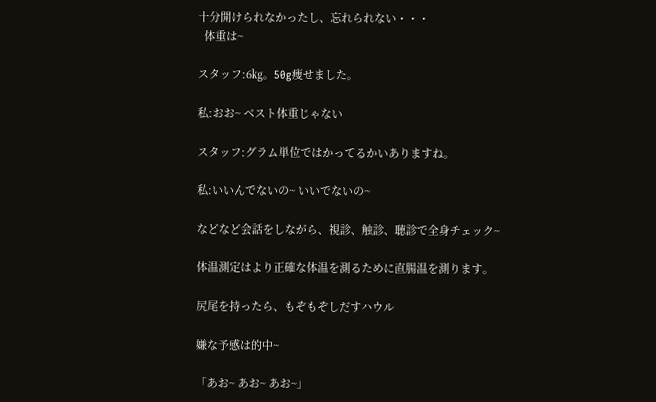十分開けられなかったし、忘れられない・・・
  体重は~

スタッフ:6㎏。50g痩せました。

私:おお~ ベスト体重じゃない

スタッフ:グラム単位ではかってるかいありますね。

私:いいんでないの~ いいでないの~

などなど会話をしながら、視診、触診、聴診で全身チェック~

体温測定はより正確な体温を測るために直腸温を測ります。

尻尾を持ったら、もぞもぞしだすハウル

嫌な予感は的中~

「あお~ あお~ あお~」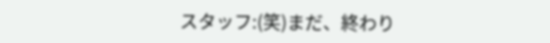スタッフ:(笑)まだ、終わり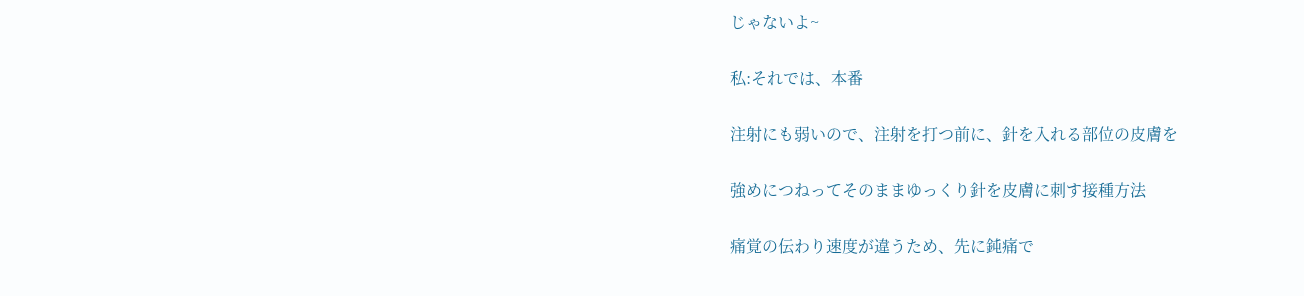じゃないよ~

私:それでは、本番

注射にも弱いので、注射を打つ前に、針を入れる部位の皮膚を

強めにつねってそのままゆっくり針を皮膚に刺す接種方法

痛覚の伝わり速度が違うため、先に鈍痛で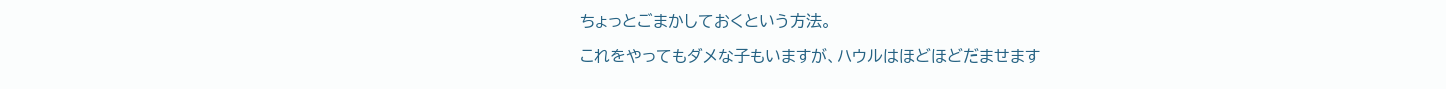ちょっとごまかしておくという方法。

これをやってもダメな子もいますが、ハウルはほどほどだませます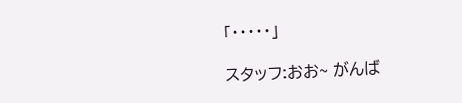「・・・・・」

スタッフ:おお~ がんば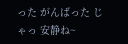った がんばった じゃっ 安静ね~